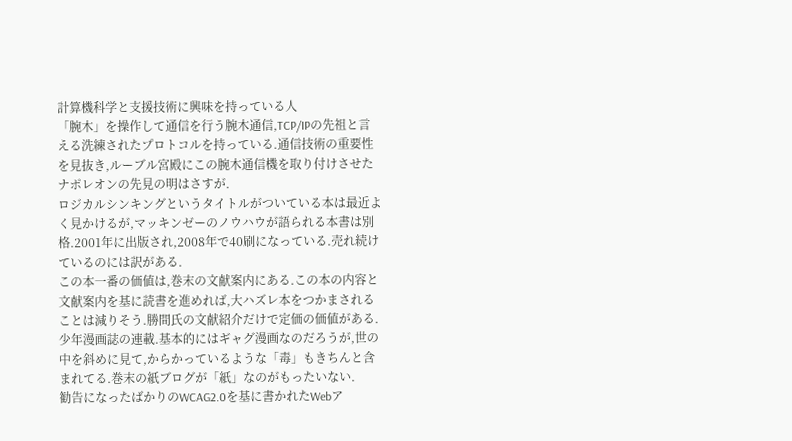計算機科学と支援技術に興味を持っている人
「腕木」を操作して通信を行う腕木通信,TCP/IPの先祖と言える洗練されたプロトコルを持っている.通信技術の重要性を見抜き,ルーブル宮殿にこの腕木通信機を取り付けさせたナポレオンの先見の明はさすが.
ロジカルシンキングというタイトルがついている本は最近よく見かけるが,マッキンゼーのノウハウが語られる本書は別格.2001年に出版され,2008年で40刷になっている.売れ続けているのには訳がある.
この本一番の価値は,巻末の文献案内にある.この本の内容と文献案内を基に読書を進めれば,大ハズレ本をつかまされることは減りそう.勝間氏の文献紹介だけで定価の価値がある.
少年漫画誌の連載.基本的にはギャグ漫画なのだろうが,世の中を斜めに見て,からかっているような「毒」もきちんと含まれてる.巻末の紙ブログが「紙」なのがもったいない.
勧告になったばかりのWCAG2.0を基に書かれたWebア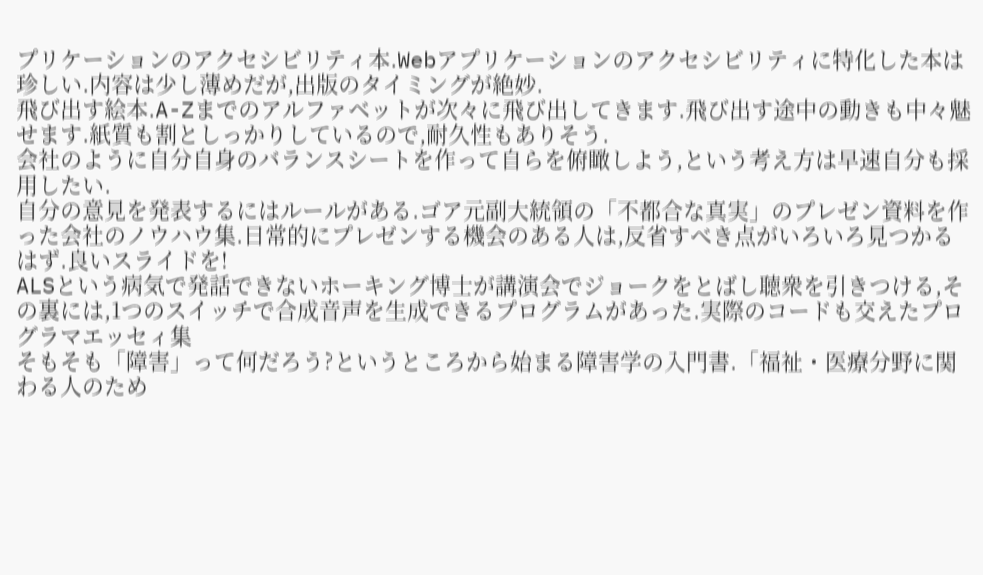プリケーションのアクセシビリティ本.Webアプリケーションのアクセシビリティに特化した本は珍しい.内容は少し薄めだが,出版のタイミングが絶妙.
飛び出す絵本.A-Zまでのアルファベットが次々に飛び出してきます.飛び出す途中の動きも中々魅せます.紙質も割としっかりしているので,耐久性もありそう.
会社のように自分自身のバランスシートを作って自らを俯瞰しよう,という考え方は早速自分も採用したい.
自分の意見を発表するにはルールがある.ゴア元副大統領の「不都合な真実」のプレゼン資料を作った会社のノウハウ集.日常的にプレゼンする機会のある人は,反省すべき点がいろいろ見つかるはず.良いスライドを!
ALSという病気で発話できないホーキング博士が講演会でジョークをとばし聴衆を引きつける,その裏には,1つのスイッチで合成音声を生成できるプログラムがあった.実際のコードも交えたプログラマエッセィ集
そもそも「障害」って何だろう?というところから始まる障害学の入門書.「福祉・医療分野に関わる人のため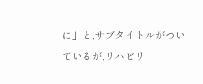に」と,サブタイトルがついているが,リハビリ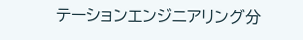テーションエンジニアリング分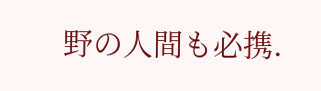野の人間も必携.